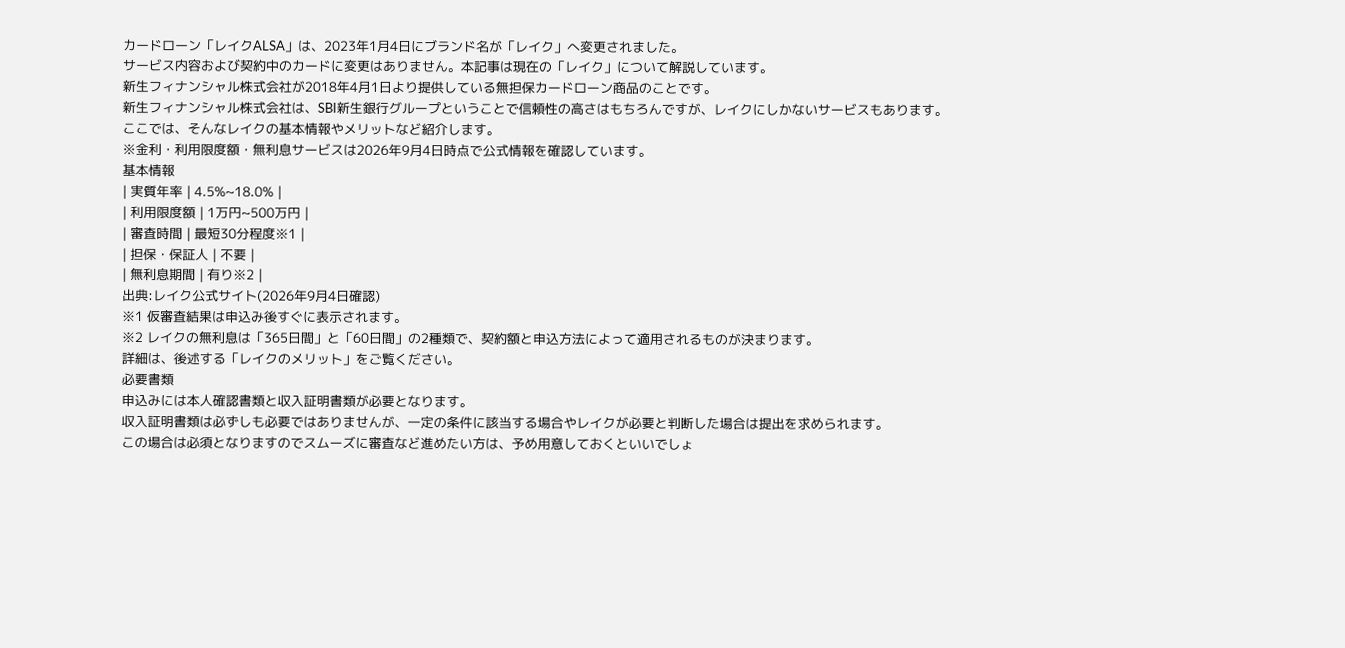カードローン「レイクALSA」は、2023年1月4日にブランド名が「レイク」へ変更されました。
サービス内容および契約中のカードに変更はありません。本記事は現在の「レイク」について解説しています。
新生フィナンシャル株式会社が2018年4月1日より提供している無担保カードローン商品のことです。
新生フィナンシャル株式会社は、SBI新生銀行グループということで信頼性の高さはもちろんですが、レイクにしかないサービスもあります。
ここでは、そんなレイクの基本情報やメリットなど紹介します。
※金利・利用限度額・無利息サービスは2026年9月4日時点で公式情報を確認しています。
基本情報
| 実質年率 | 4.5%~18.0% |
| 利用限度額 | 1万円~500万円 |
| 審査時間 | 最短30分程度※1 |
| 担保・保証人 | 不要 |
| 無利息期間 | 有り※2 |
出典:レイク公式サイト(2026年9月4日確認)
※1 仮審査結果は申込み後すぐに表示されます。
※2 レイクの無利息は「365日間」と「60日間」の2種類で、契約額と申込方法によって適用されるものが決まります。
詳細は、後述する「レイクのメリット」をご覧ください。
必要書類
申込みには本人確認書類と収入証明書類が必要となります。
収入証明書類は必ずしも必要ではありませんが、一定の条件に該当する場合やレイクが必要と判断した場合は提出を求められます。
この場合は必須となりますのでスムーズに審査など進めたい方は、予め用意しておくといいでしょ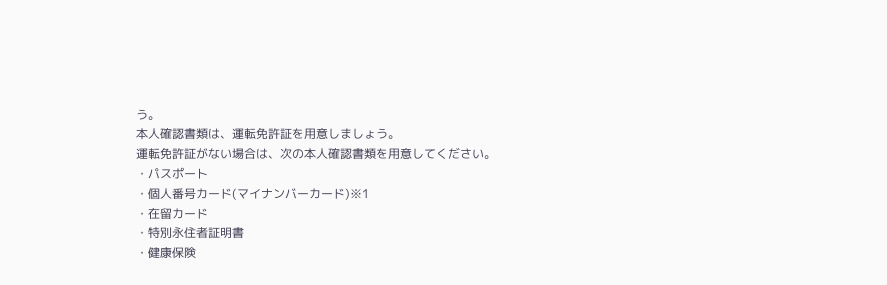う。
本人確認書類は、運転免許証を用意しましょう。
運転免許証がない場合は、次の本人確認書類を用意してください。
・パスポート
・個人番号カード(マイナンバーカード)※1
・在留カード
・特別永住者証明書
・健康保険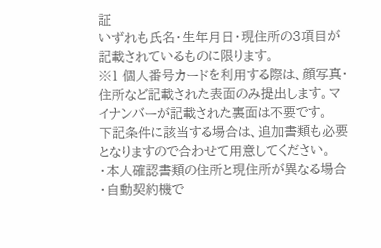証
いずれも氏名・生年月日・現住所の3項目が記載されているものに限ります。
※1 個人番号カードを利用する際は、顔写真・住所など記載された表面のみ提出します。マイナンバーが記載された裏面は不要です。
下記条件に該当する場合は、追加書類も必要となりますので合わせて用意してください。
・本人確認書類の住所と現住所が異なる場合
・自動契約機で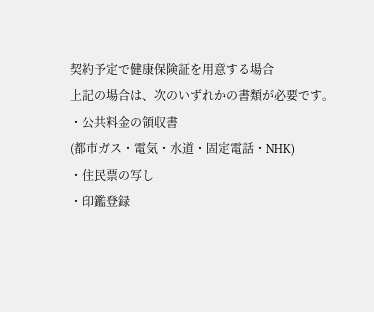契約予定で健康保険証を用意する場合
上記の場合は、次のいずれかの書類が必要です。
・公共料金の領収書
(都市ガス・電気・水道・固定電話・NHK)
・住民票の写し
・印鑑登録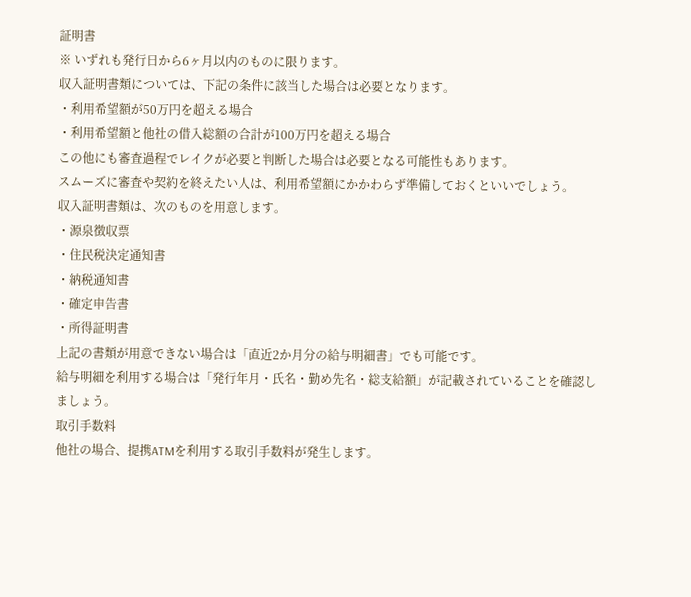証明書
※ いずれも発行日から6ヶ月以内のものに限ります。
収入証明書類については、下記の条件に該当した場合は必要となります。
・利用希望額が50万円を超える場合
・利用希望額と他社の借入総額の合計が100万円を超える場合
この他にも審査過程でレイクが必要と判断した場合は必要となる可能性もあります。
スムーズに審査や契約を終えたい人は、利用希望額にかかわらず準備しておくといいでしょう。
収入証明書類は、次のものを用意します。
・源泉徴収票
・住民税決定通知書
・納税通知書
・確定申告書
・所得証明書
上記の書類が用意できない場合は「直近2か月分の給与明細書」でも可能です。
給与明細を利用する場合は「発行年月・氏名・勤め先名・総支給額」が記載されていることを確認しましょう。
取引手数料
他社の場合、提携ATMを利用する取引手数料が発生します。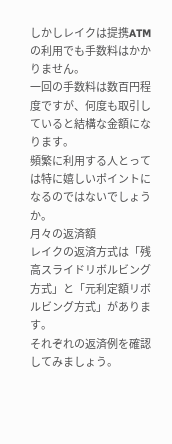しかしレイクは提携ATMの利用でも手数料はかかりません。
一回の手数料は数百円程度ですが、何度も取引していると結構な金額になります。
頻繁に利用する人とっては特に嬉しいポイントになるのではないでしょうか。
月々の返済額
レイクの返済方式は「残高スライドリボルビング方式」と「元利定額リボルビング方式」があります。
それぞれの返済例を確認してみましょう。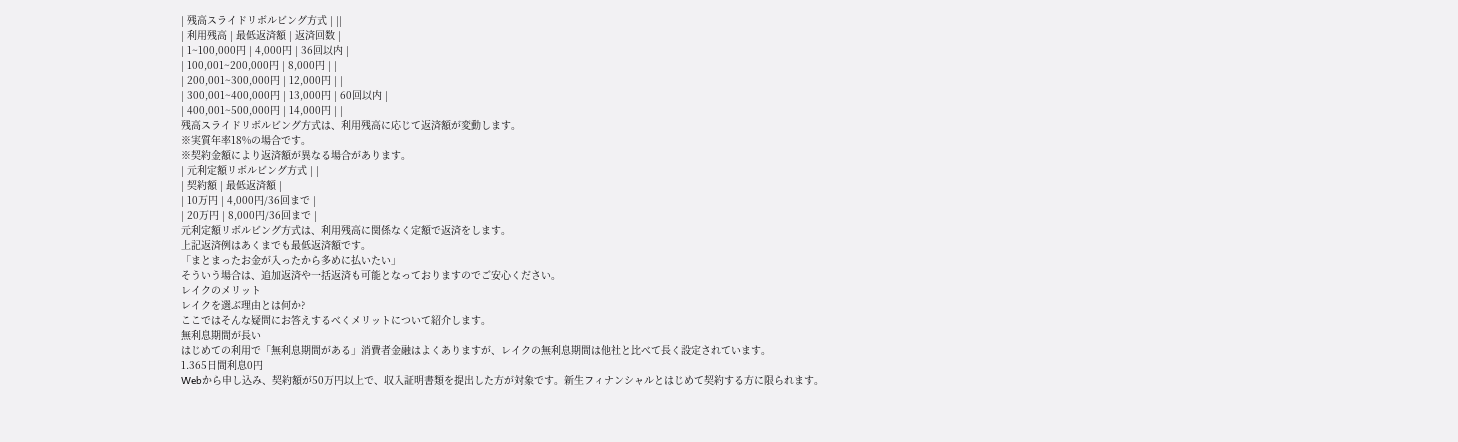| 残高スライドリボルビング方式 | ||
| 利用残高 | 最低返済額 | 返済回数 |
| 1~100,000円 | 4,000円 | 36回以内 |
| 100,001~200,000円 | 8,000円 | |
| 200,001~300,000円 | 12,000円 | |
| 300,001~400,000円 | 13,000円 | 60回以内 |
| 400,001~500,000円 | 14,000円 | |
残高スライドリボルビング方式は、利用残高に応じて返済額が変動します。
※実質年率18%の場合です。
※契約金額により返済額が異なる場合があります。
| 元利定額リボルビング方式 | |
| 契約額 | 最低返済額 |
| 10万円 | 4,000円/36回まで |
| 20万円 | 8,000円/36回まで |
元利定額リボルビング方式は、利用残高に関係なく定額で返済をします。
上記返済例はあくまでも最低返済額です。
「まとまったお金が入ったから多めに払いたい」
そういう場合は、追加返済や一括返済も可能となっておりますのでご安心ください。
レイクのメリット
レイクを選ぶ理由とは何か?
ここではそんな疑問にお答えするべくメリットについて紹介します。
無利息期間が長い
はじめての利用で「無利息期間がある」消費者金融はよくありますが、レイクの無利息期間は他社と比べて長く設定されています。
1.365日間利息0円
Webから申し込み、契約額が50万円以上で、収入証明書類を提出した方が対象です。新生フィナンシャルとはじめて契約する方に限られます。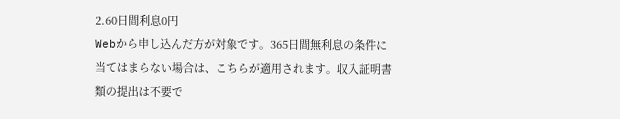2.60日間利息0円
Webから申し込んだ方が対象です。365日間無利息の条件に当てはまらない場合は、こちらが適用されます。収入証明書類の提出は不要で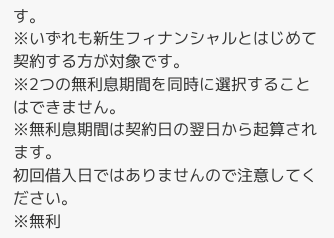す。
※いずれも新生フィナンシャルとはじめて契約する方が対象です。
※2つの無利息期間を同時に選択することはできません。
※無利息期間は契約日の翌日から起算されます。
初回借入日ではありませんので注意してください。
※無利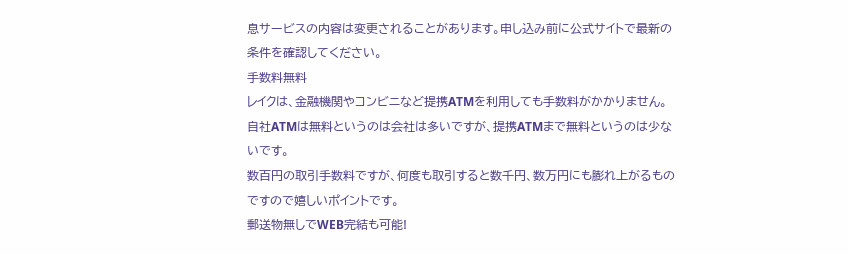息サービスの内容は変更されることがあります。申し込み前に公式サイトで最新の条件を確認してください。
手数料無料
レイクは、金融機関やコンビニなど提携ATMを利用しても手数料がかかりません。
自社ATMは無料というのは会社は多いですが、提携ATMまで無料というのは少ないです。
数百円の取引手数料ですが、何度も取引すると数千円、数万円にも膨れ上がるものですので嬉しいポイントです。
郵送物無しでWEB完結も可能!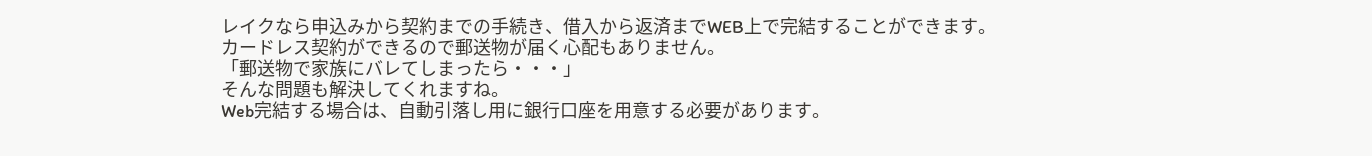レイクなら申込みから契約までの手続き、借入から返済までWEB上で完結することができます。
カードレス契約ができるので郵送物が届く心配もありません。
「郵送物で家族にバレてしまったら・・・」
そんな問題も解決してくれますね。
Web完結する場合は、自動引落し用に銀行口座を用意する必要があります。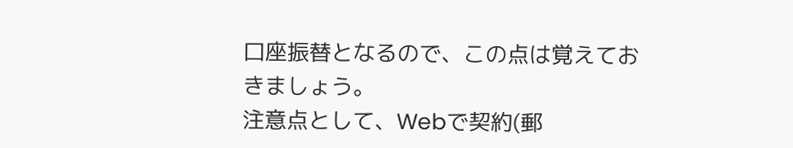口座振替となるので、この点は覚えておきましょう。
注意点として、Webで契約(郵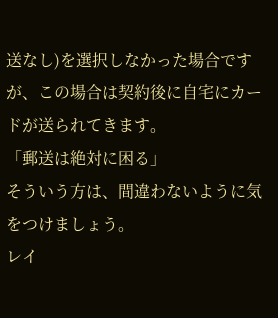送なし)を選択しなかった場合ですが、この場合は契約後に自宅にカードが送られてきます。
「郵送は絶対に困る」
そういう方は、間違わないように気をつけましょう。
レイ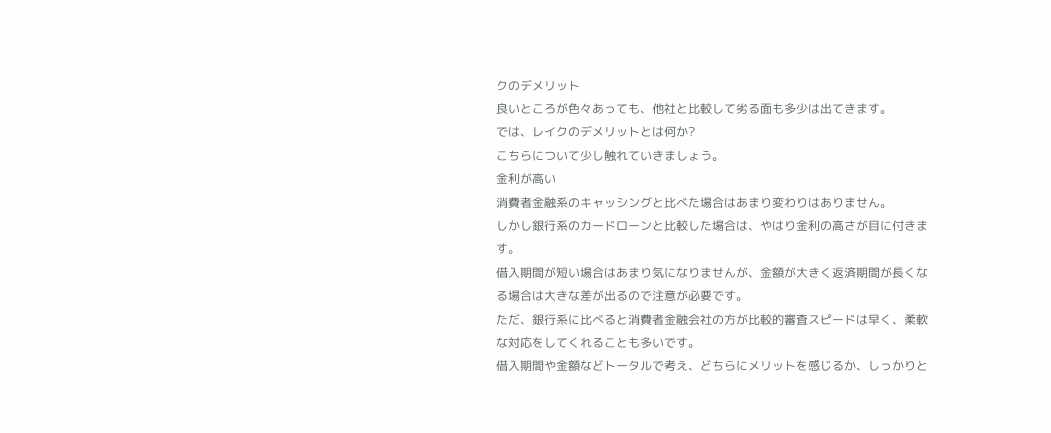クのデメリット
良いところが色々あっても、他社と比較して劣る面も多少は出てきます。
では、レイクのデメリットとは何か?
こちらについて少し触れていきましょう。
金利が高い
消費者金融系のキャッシングと比べた場合はあまり変わりはありません。
しかし銀行系のカードローンと比較した場合は、やはり金利の高さが目に付きます。
借入期間が短い場合はあまり気になりませんが、金額が大きく返済期間が長くなる場合は大きな差が出るので注意が必要です。
ただ、銀行系に比べると消費者金融会社の方が比較的審査スピードは早く、柔軟な対応をしてくれることも多いです。
借入期間や金額などトータルで考え、どちらにメリットを感じるか、しっかりと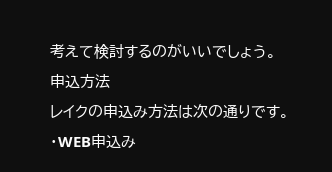考えて検討するのがいいでしょう。
申込方法
レイクの申込み方法は次の通りです。
・WEB申込み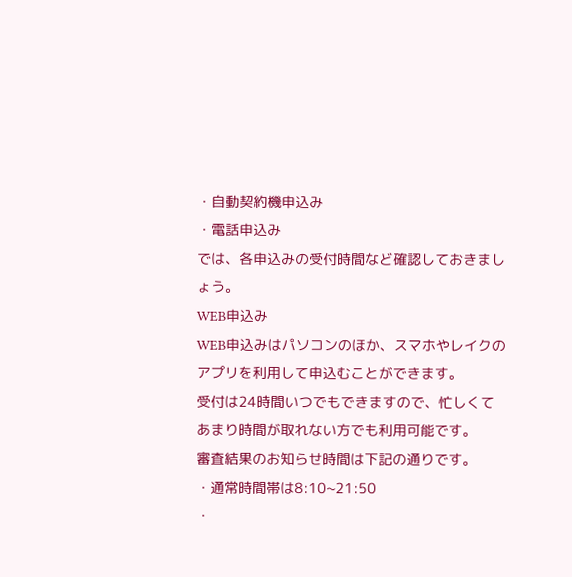・自動契約機申込み
・電話申込み
では、各申込みの受付時間など確認しておきましょう。
WEB申込み
WEB申込みはパソコンのほか、スマホやレイクのアプリを利用して申込むことができます。
受付は24時間いつでもできますので、忙しくてあまり時間が取れない方でも利用可能です。
審査結果のお知らせ時間は下記の通りです。
・通常時間帯は8:10~21:50
・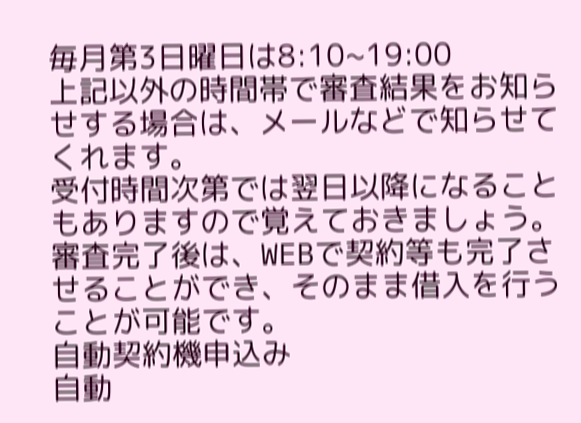毎月第3日曜日は8:10~19:00
上記以外の時間帯で審査結果をお知らせする場合は、メールなどで知らせてくれます。
受付時間次第では翌日以降になることもありますので覚えておきましょう。
審査完了後は、WEBで契約等も完了させることができ、そのまま借入を行うことが可能です。
自動契約機申込み
自動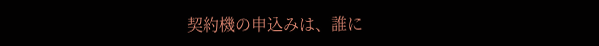契約機の申込みは、誰に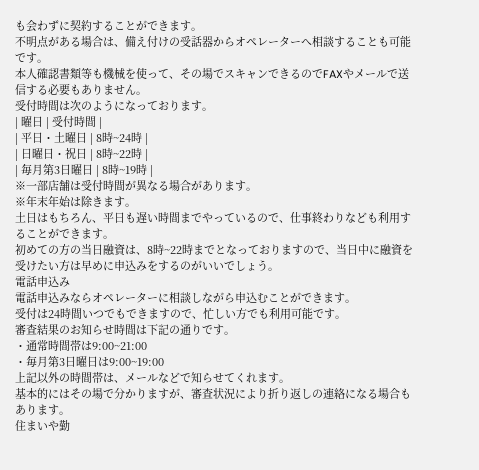も会わずに契約することができます。
不明点がある場合は、備え付けの受話器からオペレーターへ相談することも可能です。
本人確認書類等も機械を使って、その場でスキャンできるのでFAXやメールで送信する必要もありません。
受付時間は次のようになっております。
| 曜日 | 受付時間 |
| 平日・土曜日 | 8時~24時 |
| 日曜日・祝日 | 8時~22時 |
| 毎月第3日曜日 | 8時~19時 |
※一部店舗は受付時間が異なる場合があります。
※年末年始は除きます。
土日はもちろん、平日も遅い時間までやっているので、仕事終わりなども利用することができます。
初めての方の当日融資は、8時~22時までとなっておりますので、当日中に融資を受けたい方は早めに申込みをするのがいいでしょう。
電話申込み
電話申込みならオペレーターに相談しながら申込むことができます。
受付は24時間いつでもできますので、忙しい方でも利用可能です。
審査結果のお知らせ時間は下記の通りです。
・通常時間帯は9:00~21:00
・毎月第3日曜日は9:00~19:00
上記以外の時間帯は、メールなどで知らせてくれます。
基本的にはその場で分かりますが、審査状況により折り返しの連絡になる場合もあります。
住まいや勤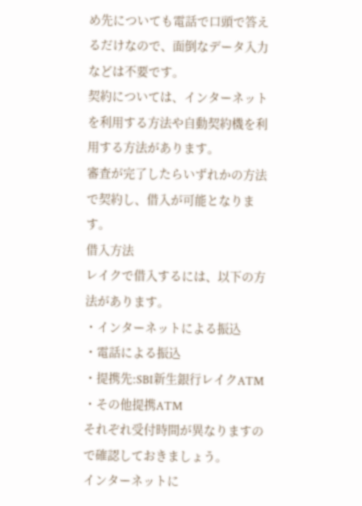め先についても電話で口頭で答えるだけなので、面倒なデータ入力などは不要です。
契約については、インターネットを利用する方法や自動契約機を利用する方法があります。
審査が完了したらいずれかの方法で契約し、借入が可能となります。
借入方法
レイクで借入するには、以下の方法があります。
・インターネットによる振込
・電話による振込
・提携先:SBI新生銀行レイクATM
・その他提携ATM
それぞれ受付時間が異なりますので確認しておきましょう。
インターネットに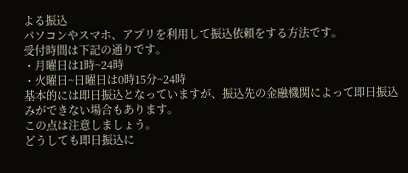よる振込
パソコンやスマホ、アプリを利用して振込依頼をする方法です。
受付時間は下記の通りです。
・月曜日は1時~24時
・火曜日~日曜日は0時15分~24時
基本的には即日振込となっていますが、振込先の金融機関によって即日振込みができない場合もあります。
この点は注意しましょう。
どうしても即日振込に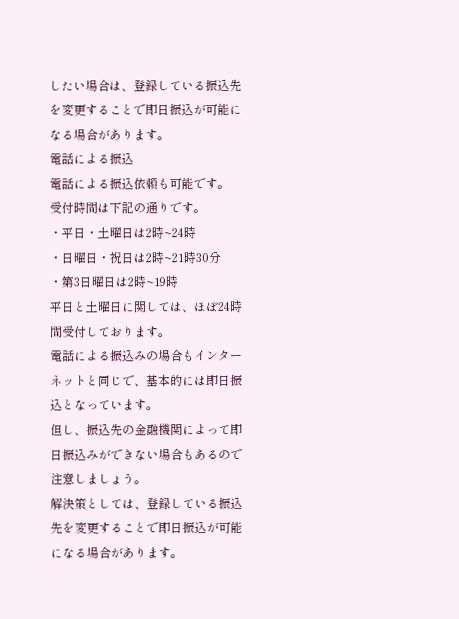したい場合は、登録している振込先を変更することで即日振込が可能になる場合があります。
電話による振込
電話による振込依頼も可能です。
受付時間は下記の通りです。
・平日・土曜日は2時~24時
・日曜日・祝日は2時~21時30分
・第3日曜日は2時~19時
平日と土曜日に関しては、ほぼ24時間受付しております。
電話による振込みの場合もインターネットと同じで、基本的には即日振込となっています。
但し、振込先の金融機関によって即日振込みができない場合もあるので注意しましょう。
解決策としては、登録している振込先を変更することで即日振込が可能になる場合があります。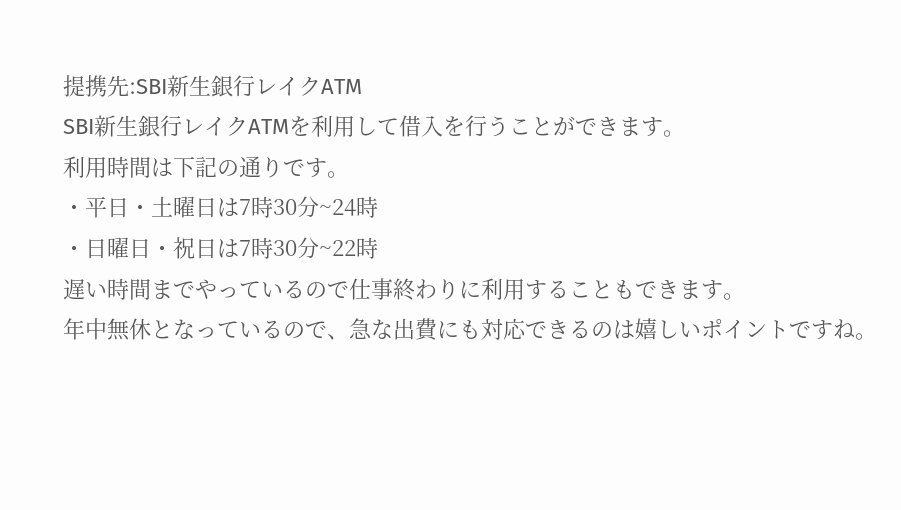提携先:SBI新生銀行レイクATM
SBI新生銀行レイクATMを利用して借入を行うことができます。
利用時間は下記の通りです。
・平日・土曜日は7時30分~24時
・日曜日・祝日は7時30分~22時
遅い時間までやっているので仕事終わりに利用することもできます。
年中無休となっているので、急な出費にも対応できるのは嬉しいポイントですね。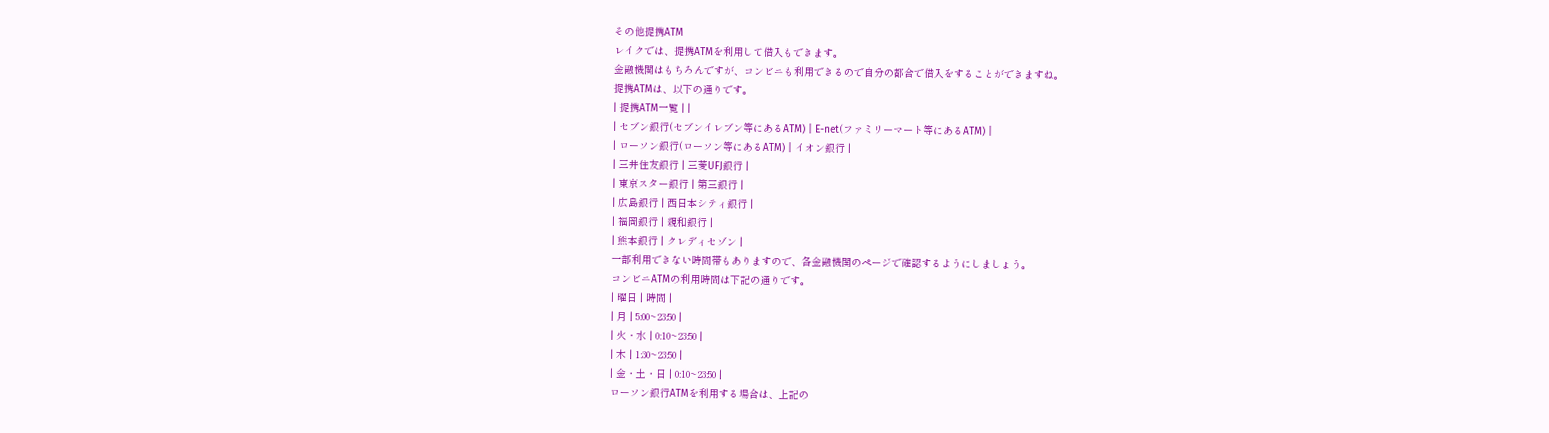その他提携ATM
レイクでは、提携ATMを利用して借入もできます。
金融機関はもちろんですが、コンビニも利用できるので自分の都合で借入をすることができますね。
提携ATMは、以下の通りです。
| 提携ATM一覧 | |
| セブン銀行(セブンイレブン等にあるATM) | E-net(ファミリーマート等にあるATM) |
| ローソン銀行(ローソン等にあるATM) | イオン銀行 |
| 三井住友銀行 | 三菱UFJ銀行 |
| 東京スター銀行 | 第三銀行 |
| 広島銀行 | 西日本シティ銀行 |
| 福岡銀行 | 親和銀行 |
| 熊本銀行 | クレディセゾン |
一部利用できない時間帯もありますので、各金融機関のページで確認するようにしましょう。
コンビニATMの利用時間は下記の通りです。
| 曜日 | 時間 |
| 月 | 5:00~23:50 |
| 火・水 | 0:10~23:50 |
| 木 | 1:30~23:50 |
| 金・土・日 | 0:10~23:50 |
ローソン銀行ATMを利用する場合は、上記の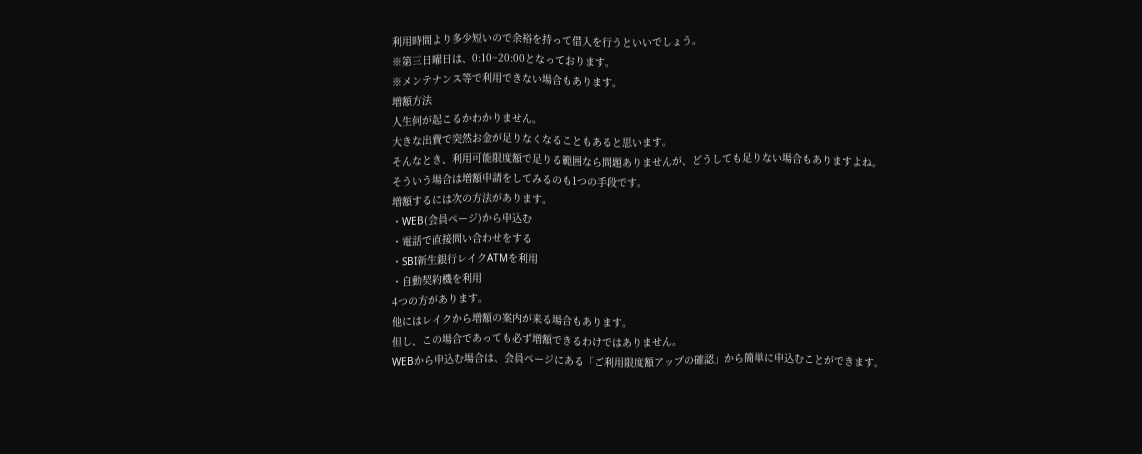利用時間より多少短いので余裕を持って借入を行うといいでしょう。
※第三日曜日は、0:10~20:00となっております。
※メンテナンス等で利用できない場合もあります。
増額方法
人生何が起こるかわかりません。
大きな出費で突然お金が足りなくなることもあると思います。
そんなとき、利用可能限度額で足りる範囲なら問題ありませんが、どうしても足りない場合もありますよね。
そういう場合は増額申請をしてみるのも1つの手段です。
増額するには次の方法があります。
・WEB(会員ページ)から申込む
・電話で直接問い合わせをする
・SBI新生銀行レイクATMを利用
・自動契約機を利用
4つの方があります。
他にはレイクから増額の案内が来る場合もあります。
但し、この場合であっても必ず増額できるわけではありません。
WEBから申込む場合は、会員ページにある「ご利用限度額アップの確認」から簡単に申込むことができます。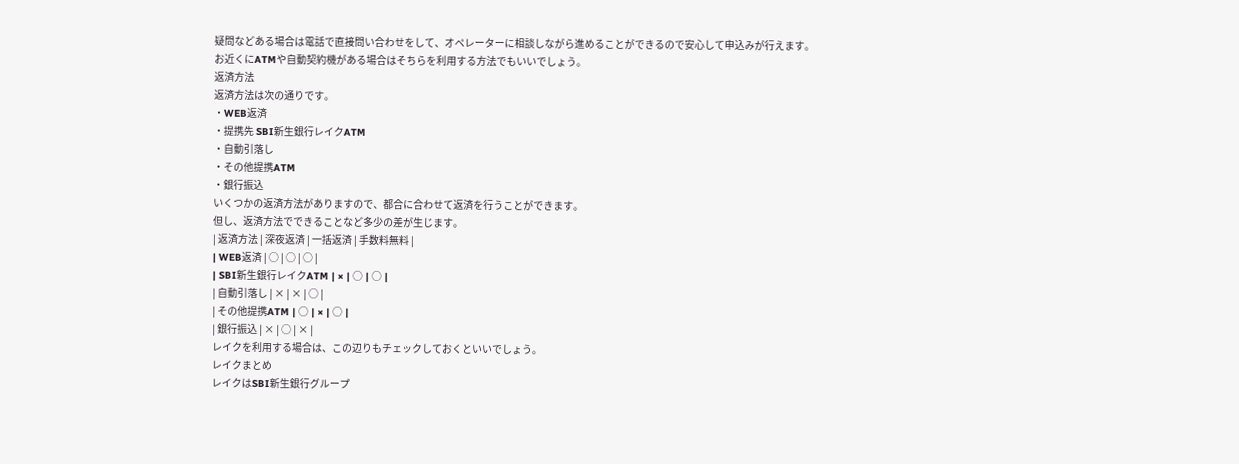疑問などある場合は電話で直接問い合わせをして、オペレーターに相談しながら進めることができるので安心して申込みが行えます。
お近くにATMや自動契約機がある場合はそちらを利用する方法でもいいでしょう。
返済方法
返済方法は次の通りです。
・WEB返済
・提携先 SBI新生銀行レイクATM
・自動引落し
・その他提携ATM
・銀行振込
いくつかの返済方法がありますので、都合に合わせて返済を行うことができます。
但し、返済方法でできることなど多少の差が生じます。
| 返済方法 | 深夜返済 | 一括返済 | 手数料無料 |
| WEB返済 | ○ | ○ | ○ |
| SBI新生銀行レイクATM | × | ○ | ○ |
| 自動引落し | × | × | ○ |
| その他提携ATM | ○ | × | ○ |
| 銀行振込 | × | ○ | × |
レイクを利用する場合は、この辺りもチェックしておくといいでしょう。
レイクまとめ
レイクはSBI新生銀行グループ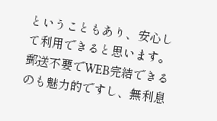ということもあり、安心して利用できると思います。
郵送不要でWEB完結できるのも魅力的ですし、無利息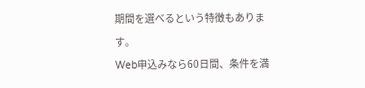期間を選べるという特徴もあります。
Web申込みなら60日間、条件を満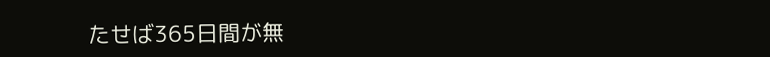たせば365日間が無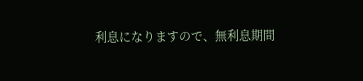利息になりますので、無利息期間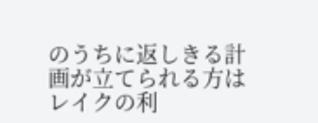のうちに返しきる計画が立てられる方はレイクの利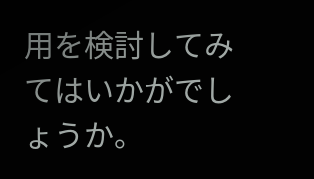用を検討してみてはいかがでしょうか。